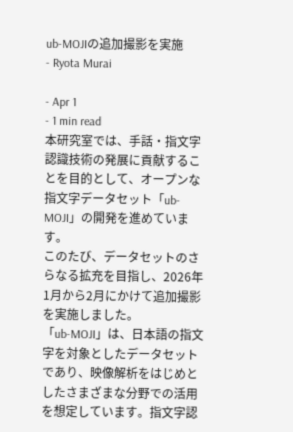ub-MOJIの追加撮影を実施
- Ryota Murai

- Apr 1
- 1 min read
本研究室では、手話・指文字認識技術の発展に貢献することを目的として、オープンな指文字データセット「ub-MOJI」の開発を進めています。
このたび、データセットのさらなる拡充を目指し、2026年1月から2月にかけて追加撮影を実施しました。
「ub-MOJI」は、日本語の指文字を対象としたデータセットであり、映像解析をはじめとしたさまざまな分野での活用を想定しています。指文字認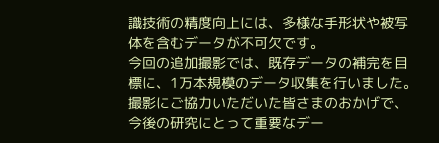識技術の精度向上には、多様な手形状や被写体を含むデータが不可欠です。
今回の追加撮影では、既存データの補完を目標に、1万本規模のデータ収集を行いました。撮影にご協力いただいた皆さまのおかげで、今後の研究にとって重要なデー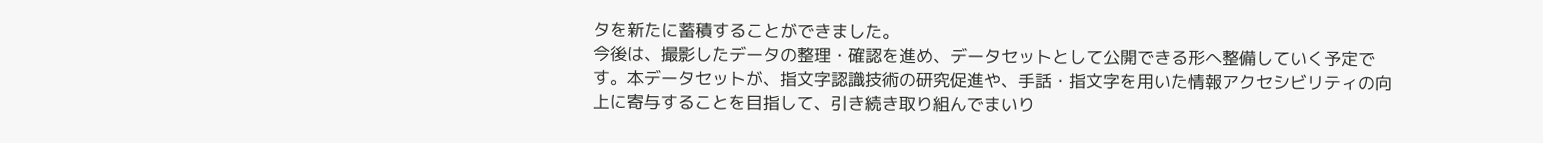タを新たに蓄積することができました。
今後は、撮影したデータの整理・確認を進め、データセットとして公開できる形へ整備していく予定です。本データセットが、指文字認識技術の研究促進や、手話・指文字を用いた情報アクセシビリティの向上に寄与することを目指して、引き続き取り組んでまいり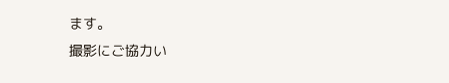ます。
撮影にご協力い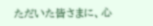ただいた皆さまに、心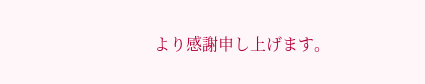より感謝申し上げます。